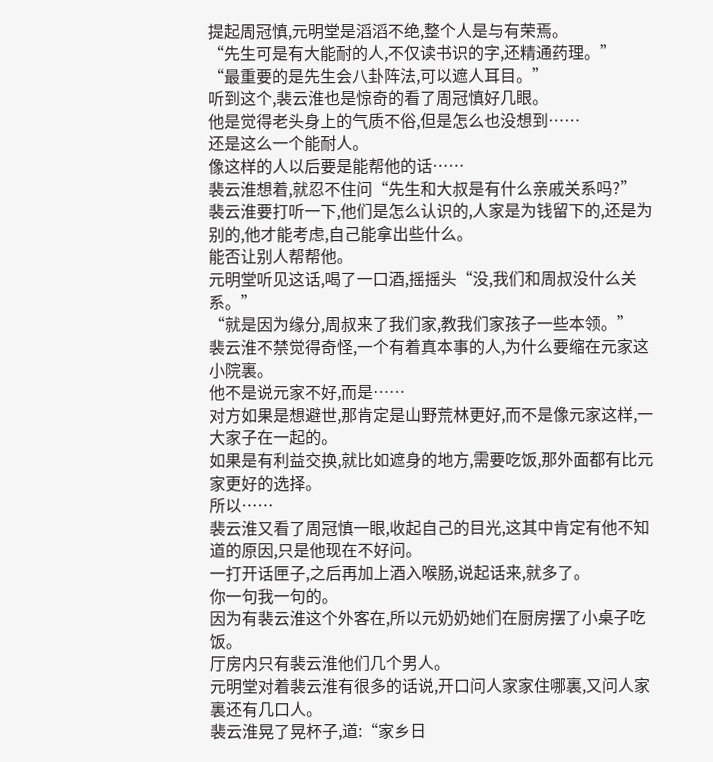提起周冠慎,元明堂是滔滔不绝,整个人是与有荣焉。
“先生可是有大能耐的人,不仅读书识的字,还精通药理。”
“最重要的是先生会八卦阵法,可以遮人耳目。”
听到这个,裴云淮也是惊奇的看了周冠慎好几眼。
他是觉得老头身上的气质不俗,但是怎么也没想到……
还是这么一个能耐人。
像这样的人以后要是能帮他的话……
裴云淮想着,就忍不住问“先生和大叔是有什么亲戚关系吗?”
裴云淮要打听一下,他们是怎么认识的,人家是为钱留下的,还是为别的,他才能考虑,自己能拿出些什么。
能否让别人帮帮他。
元明堂听见这话,喝了一口酒,摇摇头“没,我们和周叔没什么关系。”
“就是因为缘分,周叔来了我们家,教我们家孩子一些本领。”
裴云淮不禁觉得奇怪,一个有着真本事的人,为什么要缩在元家这小院裏。
他不是说元家不好,而是……
对方如果是想避世,那肯定是山野荒林更好,而不是像元家这样,一大家子在一起的。
如果是有利益交换,就比如遮身的地方,需要吃饭,那外面都有比元家更好的选择。
所以……
裴云淮又看了周冠慎一眼,收起自己的目光,这其中肯定有他不知道的原因,只是他现在不好问。
一打开话匣子,之后再加上酒入喉肠,说起话来,就多了。
你一句我一句的。
因为有裴云淮这个外客在,所以元奶奶她们在厨房摆了小桌子吃饭。
厅房内只有裴云淮他们几个男人。
元明堂对着裴云淮有很多的话说,开口问人家家住哪裏,又问人家裏还有几口人。
裴云淮晃了晃杯子,道:“家乡日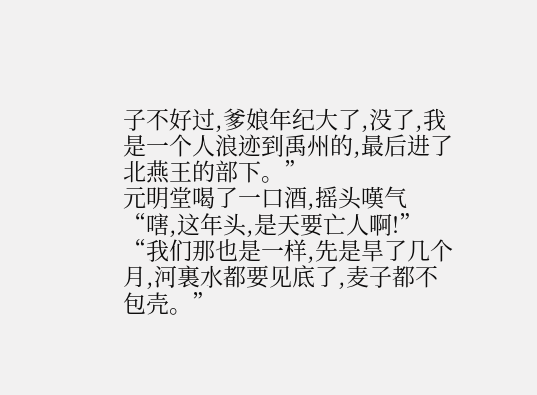子不好过,爹娘年纪大了,没了,我是一个人浪迹到禹州的,最后进了北燕王的部下。”
元明堂喝了一口酒,摇头嘆气“嗐,这年头,是天要亡人啊!”
“我们那也是一样,先是旱了几个月,河裏水都要见底了,麦子都不包壳。”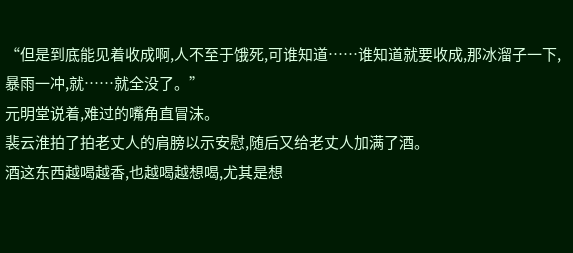“但是到底能见着收成啊,人不至于饿死,可谁知道……谁知道就要收成,那冰溜子一下,暴雨一冲,就……就全没了。”
元明堂说着,难过的嘴角直冒沫。
裴云淮拍了拍老丈人的肩膀以示安慰,随后又给老丈人加满了酒。
酒这东西越喝越香,也越喝越想喝,尤其是想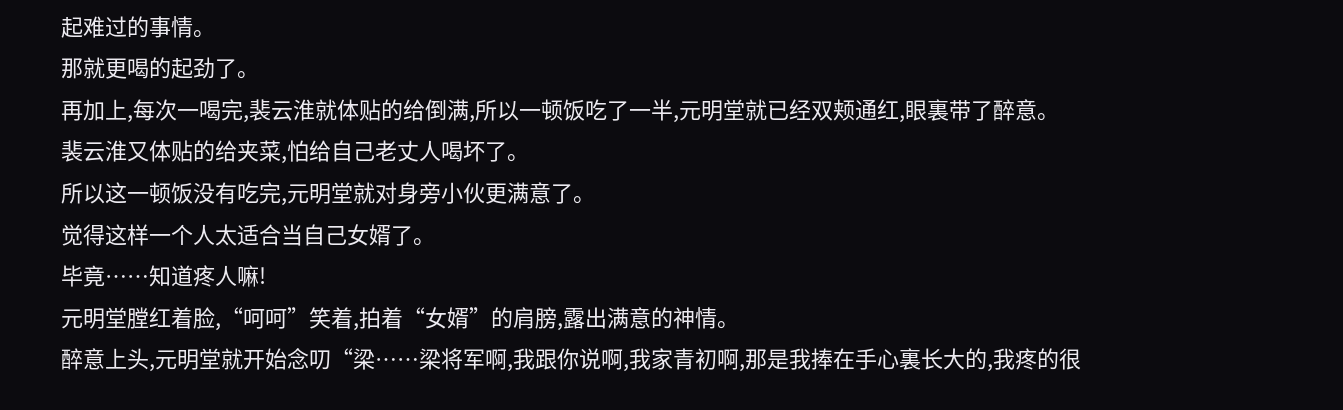起难过的事情。
那就更喝的起劲了。
再加上,每次一喝完,裴云淮就体贴的给倒满,所以一顿饭吃了一半,元明堂就已经双颊通红,眼裏带了醉意。
裴云淮又体贴的给夹菜,怕给自己老丈人喝坏了。
所以这一顿饭没有吃完,元明堂就对身旁小伙更满意了。
觉得这样一个人太适合当自己女婿了。
毕竟……知道疼人嘛!
元明堂膛红着脸,“呵呵”笑着,拍着“女婿”的肩膀,露出满意的神情。
醉意上头,元明堂就开始念叨“梁……梁将军啊,我跟你说啊,我家青初啊,那是我捧在手心裏长大的,我疼的很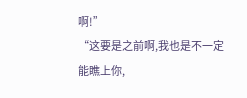啊!”
“这要是之前啊,我也是不一定能瞧上你,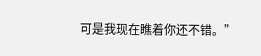可是我现在瞧着你还不错。”